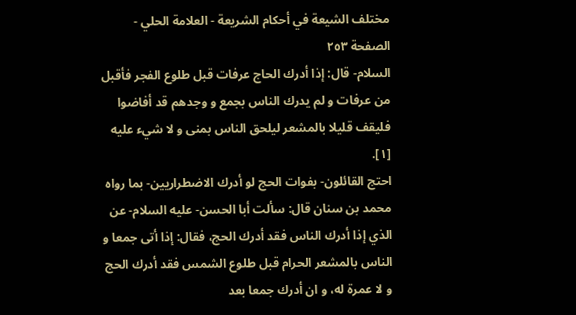مختلف الشيعة في أحكام الشريعة - العلامة الحلي - الصفحة ٢٥٣
السلام- قال: إذا أدرك الحاج عرفات قبل طلوع الفجر فأقبل من عرفات و لم يدرك الناس بجمع و وجدهم قد أفاضوا فليقف قليلا بالمشعر ليلحق الناس بمنى و لا شيء عليه [١].
احتج القائلون- بفوات الحج لو أدرك الاضطراريين- بما رواه محمد بن سنان قال: سألت أبا الحسن- عليه السلام- عن الذي إذا أدرك الناس فقد أدرك الحج، فقال: إذا أتى جمعا و الناس بالمشعر الحرام قبل طلوع الشمس فقد أدرك الحج و لا عمرة له، و ان أدرك جمعا بعد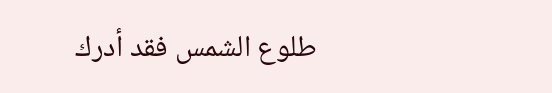طلوع الشمس فقد أدرك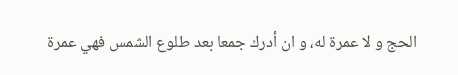الحج و لا عمرة له، و ان أدرك جمعا بعد طلوع الشمس فهي عمرة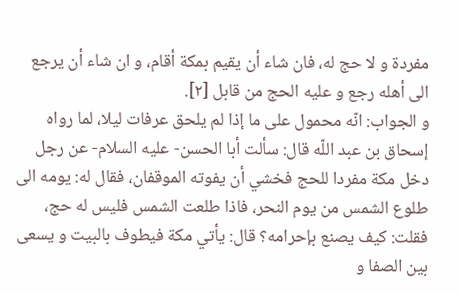مفردة و لا حج له، فان شاء أن يقيم بمكة أقام، و ان شاء أن يرجع الى أهله رجع و عليه الحج من قابل [٢].
و الجواب: انّه محمول على ما إذا لم يلحق عرفات ليلا، لما رواه إسحاق بن عبد اللّه قال: سألت أبا الحسن- عليه السلام- عن رجل دخل مكة مفردا للحج فخشي أن يفوته الموقفان، فقال له: يومه الى طلوع الشمس من يوم النحر، فاذا طلعت الشمس فليس له حج، فقلت: كيف يصنع بإحرامه؟ قال: يأتي مكة فيطوف بالبيت و يسعى بين الصفا و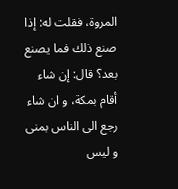المروة، فقلت له: إذا صنع ذلك فما يصنع بعد؟ قال: إن شاء أقام بمكة، و ان شاء رجع الى الناس بمنى و ليس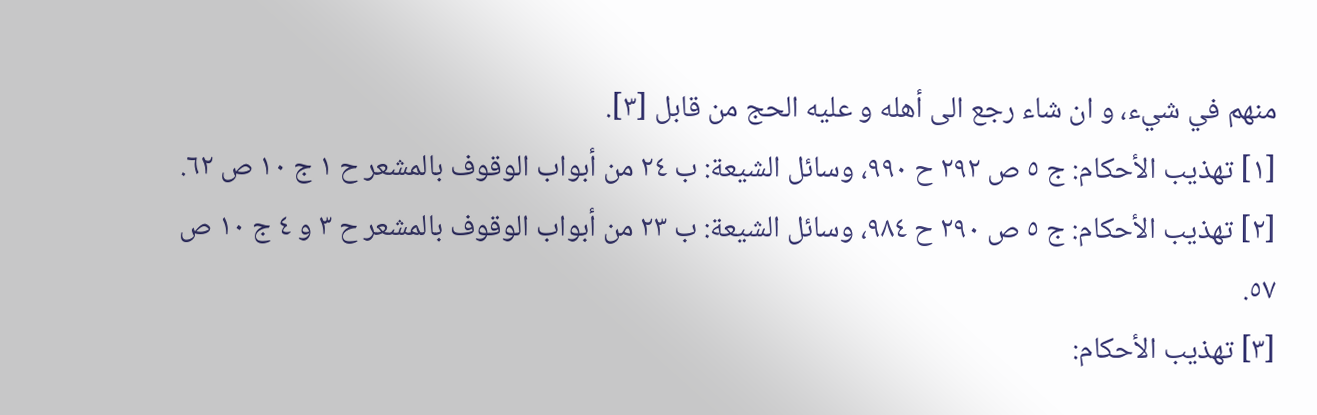منهم في شيء، و ان شاء رجع الى أهله و عليه الحج من قابل [٣].
[١] تهذيب الأحكام: ج ٥ ص ٢٩٢ ح ٩٩٠، وسائل الشيعة: ب ٢٤ من أبواب الوقوف بالمشعر ح ١ ج ١٠ ص ٦٢.
[٢] تهذيب الأحكام: ج ٥ ص ٢٩٠ ح ٩٨٤، وسائل الشيعة: ب ٢٣ من أبواب الوقوف بالمشعر ح ٣ و ٤ ج ١٠ ص ٥٧.
[٣] تهذيب الأحكام: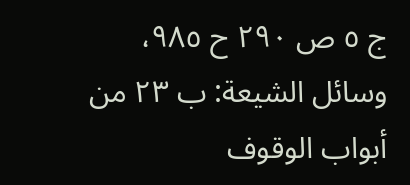ج ٥ ص ٢٩٠ ح ٩٨٥، وسائل الشيعة: ب ٢٣ من أبواب الوقوف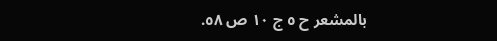بالمشعر ح ٥ ج ١٠ ص ٥٨.